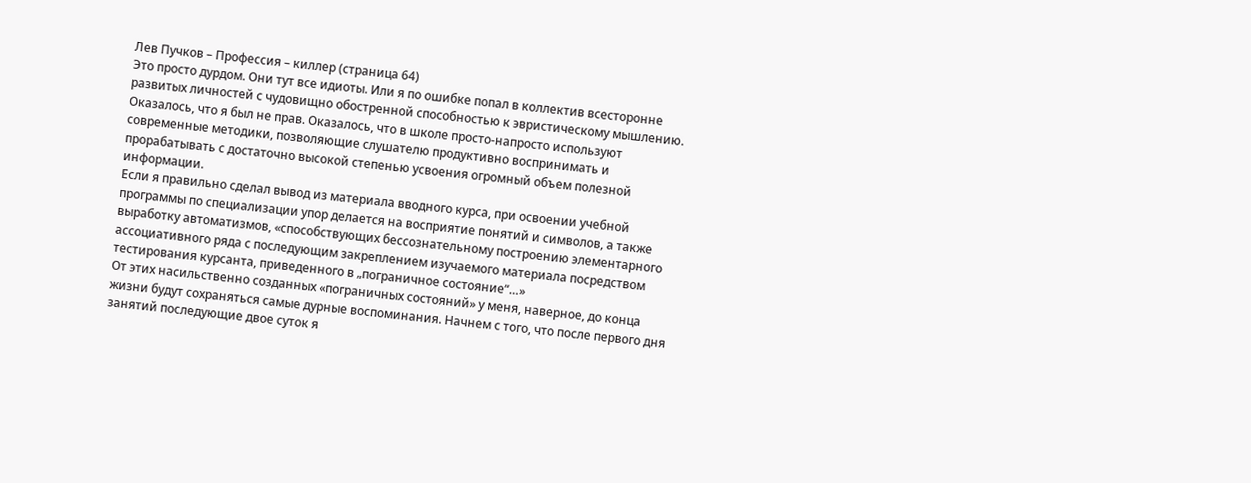Лев Пучков – Профессия – киллер (страница 64)
Это просто дурдом. Они тут все идиоты. Или я по ошибке попал в коллектив всесторонне развитых личностей с чудовищно обостренной способностью к эвристическому мышлению.
Оказалось, что я был не прав. Оказалось, что в школе просто-напросто используют современные методики, позволяющие слушателю продуктивно воспринимать и прорабатывать с достаточно высокой степенью усвоения огромный объем полезной информации.
Если я правильно сделал вывод из материала вводного курса, при освоении учебной программы по специализации упор делается на восприятие понятий и символов, а также выработку автоматизмов, «способствующих бессознательному построению элементарного ассоциативного ряда с последующим закреплением изучаемого материала посредством тестирования курсанта, приведенного в „пограничное состояние“…»
От этих насильственно созданных «пограничных состояний» у меня, наверное, до конца жизни будут сохраняться самые дурные воспоминания. Начнем с того, что после первого дня занятий последующие двое суток я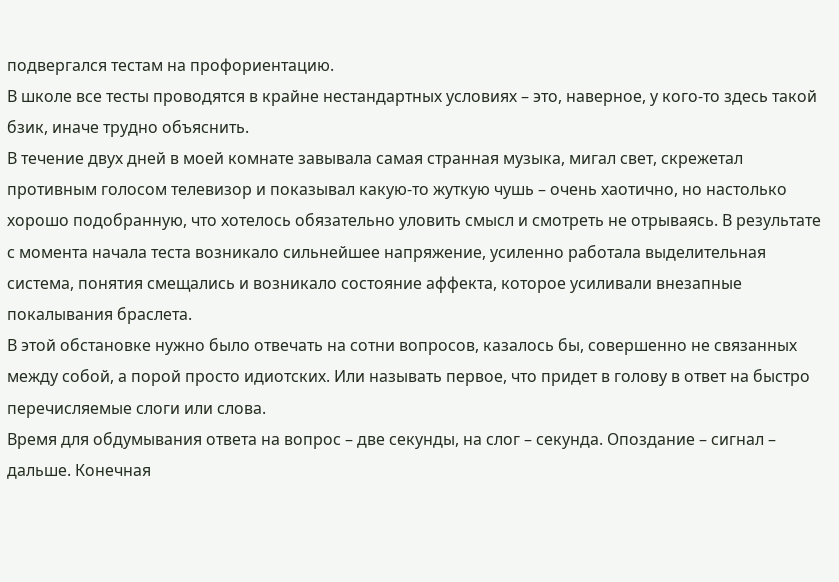подвергался тестам на профориентацию.
В школе все тесты проводятся в крайне нестандартных условиях – это, наверное, у кого-то здесь такой бзик, иначе трудно объяснить.
В течение двух дней в моей комнате завывала самая странная музыка, мигал свет, скрежетал противным голосом телевизор и показывал какую-то жуткую чушь – очень хаотично, но настолько хорошо подобранную, что хотелось обязательно уловить смысл и смотреть не отрываясь. В результате с момента начала теста возникало сильнейшее напряжение, усиленно работала выделительная система, понятия смещались и возникало состояние аффекта, которое усиливали внезапные покалывания браслета.
В этой обстановке нужно было отвечать на сотни вопросов, казалось бы, совершенно не связанных между собой, а порой просто идиотских. Или называть первое, что придет в голову в ответ на быстро перечисляемые слоги или слова.
Время для обдумывания ответа на вопрос – две секунды, на слог – секунда. Опоздание – сигнал – дальше. Конечная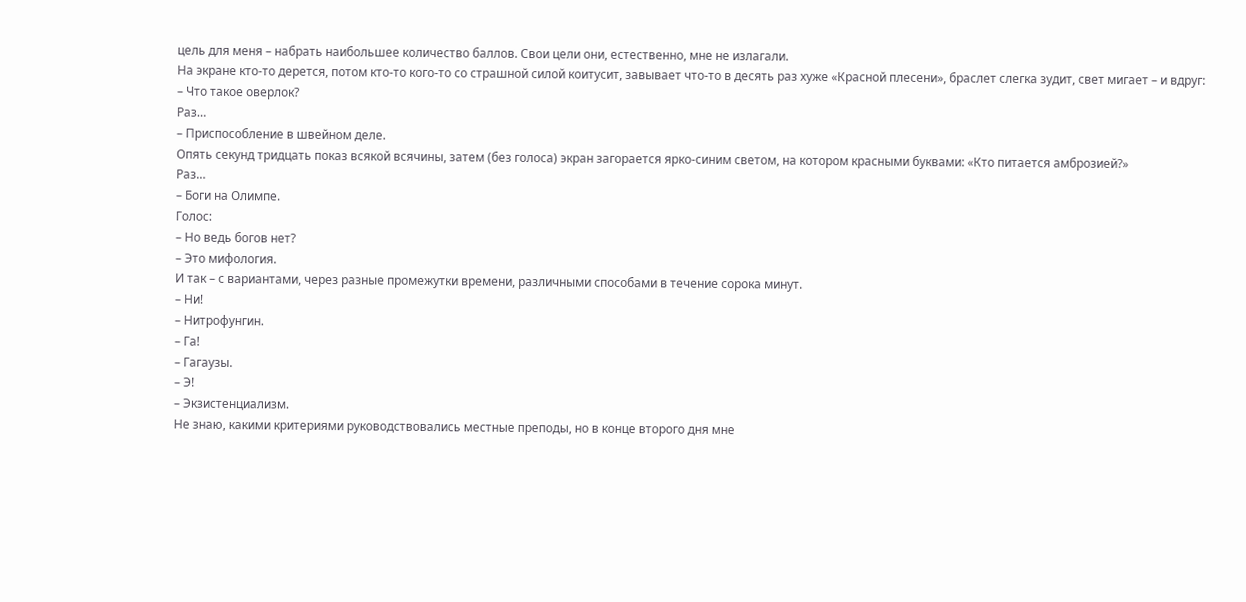цель для меня – набрать наибольшее количество баллов. Свои цели они, естественно, мне не излагали.
На экране кто-то дерется, потом кто-то кого-то со страшной силой коитусит, завывает что-то в десять раз хуже «Красной плесени», браслет слегка зудит, свет мигает – и вдруг:
– Что такое оверлок?
Раз…
– Приспособление в швейном деле.
Опять секунд тридцать показ всякой всячины, затем (без голоса) экран загорается ярко-синим светом, на котором красными буквами: «Кто питается амброзией?»
Раз…
– Боги на Олимпе.
Голос:
– Но ведь богов нет?
– Это мифология.
И так – с вариантами, через разные промежутки времени, различными способами в течение сорока минут.
– Ни!
– Нитрофунгин.
– Га!
– Гагаузы.
– Э!
– Экзистенциализм.
Не знаю, какими критериями руководствовались местные преподы, но в конце второго дня мне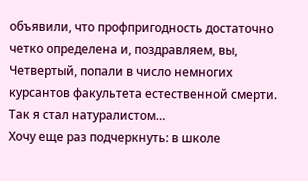объявили, что профпригодность достаточно четко определена и, поздравляем, вы, Четвертый, попали в число немногих курсантов факультета естественной смерти.
Так я стал натуралистом…
Хочу еще раз подчеркнуть: в школе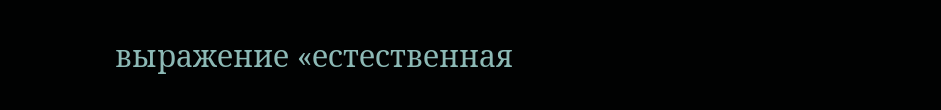выражение «естественная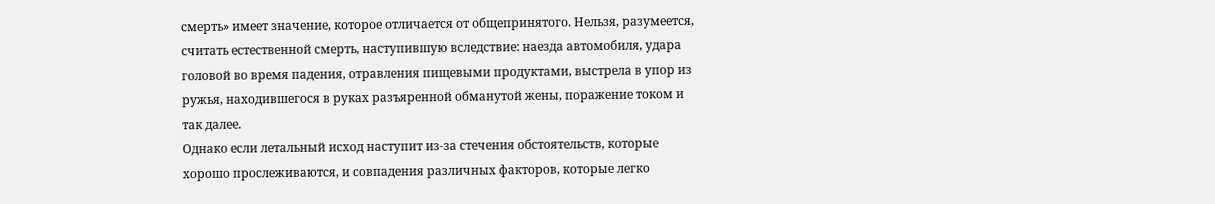смерть» имеет значение, которое отличается от общепринятого. Нельзя, разумеется, считать естественной смерть, наступившую вследствие: наезда автомобиля, удара головой во время падения, отравления пищевыми продуктами, выстрела в упор из ружья, находившегося в руках разъяренной обманутой жены, поражение током и так далее.
Однако если летальный исход наступит из-за стечения обстоятельств, которые хорошо прослеживаются, и совпадения различных факторов, которые легко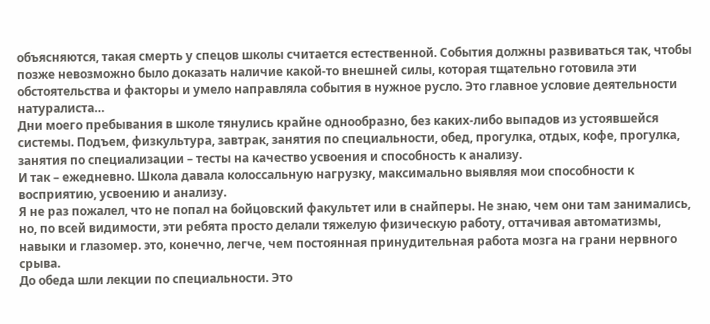объясняются, такая смерть у спецов школы считается естественной. События должны развиваться так, чтобы позже невозможно было доказать наличие какой-то внешней силы, которая тщательно готовила эти обстоятельства и факторы и умело направляла события в нужное русло. Это главное условие деятельности натуралиста…
Дни моего пребывания в школе тянулись крайне однообразно, без каких-либо выпадов из устоявшейся системы. Подъем, физкультура, завтрак, занятия по специальности, обед, прогулка, отдых, кофе, прогулка, занятия по специализации – тесты на качество усвоения и способность к анализу.
И так – ежедневно. Школа давала колоссальную нагрузку, максимально выявляя мои способности к восприятию, усвоению и анализу.
Я не раз пожалел, что не попал на бойцовский факультет или в снайперы. Не знаю, чем они там занимались, но, по всей видимости, эти ребята просто делали тяжелую физическую работу, оттачивая автоматизмы, навыки и глазомер. это, конечно, легче, чем постоянная принудительная работа мозга на грани нервного срыва.
До обеда шли лекции по специальности. Это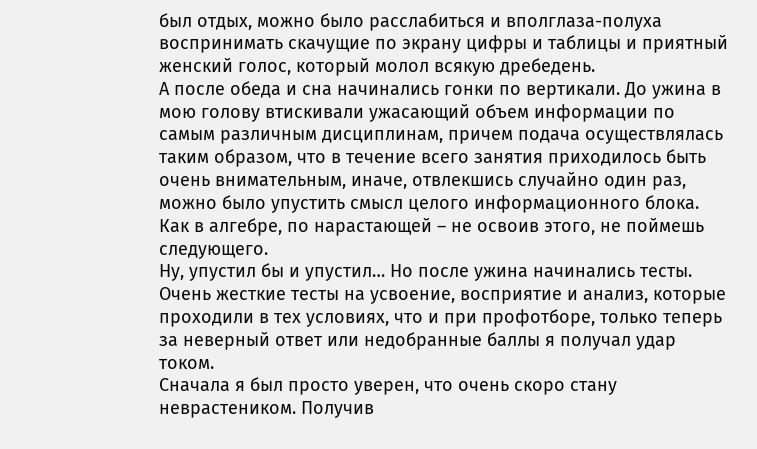был отдых, можно было расслабиться и вполглаза-полуха воспринимать скачущие по экрану цифры и таблицы и приятный женский голос, который молол всякую дребедень.
А после обеда и сна начинались гонки по вертикали. До ужина в мою голову втискивали ужасающий объем информации по самым различным дисциплинам, причем подача осуществлялась таким образом, что в течение всего занятия приходилось быть очень внимательным, иначе, отвлекшись случайно один раз, можно было упустить смысл целого информационного блока. Как в алгебре, по нарастающей – не освоив этого, не поймешь следующего.
Ну, упустил бы и упустил… Но после ужина начинались тесты. Очень жесткие тесты на усвоение, восприятие и анализ, которые проходили в тех условиях, что и при профотборе, только теперь за неверный ответ или недобранные баллы я получал удар током.
Сначала я был просто уверен, что очень скоро стану неврастеником. Получив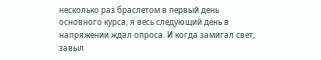несколько раз браслетом в первый день основного курса, я весь следующий день в напряжении ждал опроса. И когда замигал свет, завыл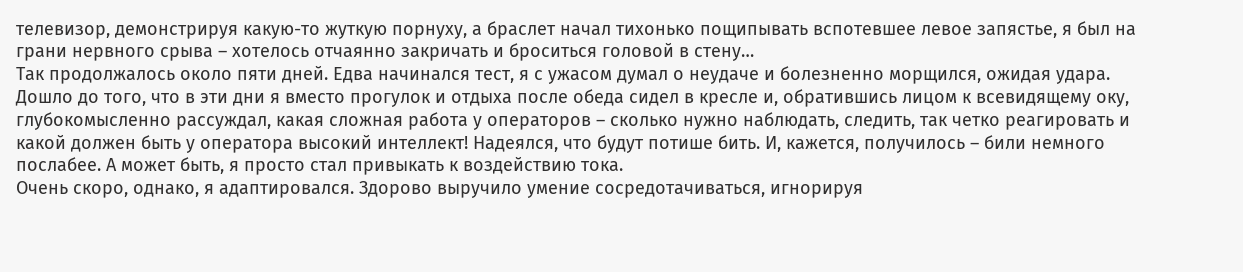телевизор, демонстрируя какую-то жуткую порнуху, а браслет начал тихонько пощипывать вспотевшее левое запястье, я был на грани нервного срыва – хотелось отчаянно закричать и броситься головой в стену…
Так продолжалось около пяти дней. Едва начинался тест, я с ужасом думал о неудаче и болезненно морщился, ожидая удара.
Дошло до того, что в эти дни я вместо прогулок и отдыха после обеда сидел в кресле и, обратившись лицом к всевидящему оку, глубокомысленно рассуждал, какая сложная работа у операторов – сколько нужно наблюдать, следить, так четко реагировать и какой должен быть у оператора высокий интеллект! Надеялся, что будут потише бить. И, кажется, получилось – били немного послабее. А может быть, я просто стал привыкать к воздействию тока.
Очень скоро, однако, я адаптировался. Здорово выручило умение сосредотачиваться, игнорируя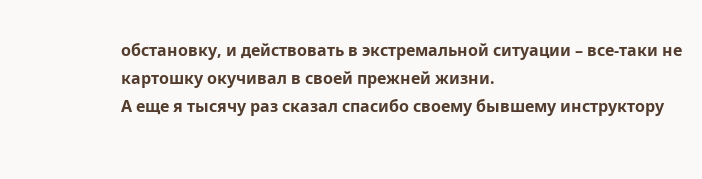обстановку, и действовать в экстремальной ситуации – все-таки не картошку окучивал в своей прежней жизни.
А еще я тысячу раз сказал спасибо своему бывшему инструктору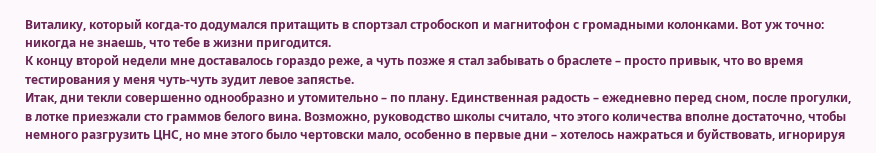Виталику, который когда-то додумался притащить в спортзал стробоскоп и магнитофон с громадными колонками. Вот уж точно: никогда не знаешь, что тебе в жизни пригодится.
К концу второй недели мне доставалось гораздо реже, а чуть позже я стал забывать о браслете – просто привык, что во время тестирования у меня чуть-чуть зудит левое запястье.
Итак, дни текли совершенно однообразно и утомительно – по плану. Единственная радость – ежедневно перед сном, после прогулки, в лотке приезжали сто граммов белого вина. Возможно, руководство школы считало, что этого количества вполне достаточно, чтобы немного разгрузить ЦНС, но мне этого было чертовски мало, особенно в первые дни – хотелось нажраться и буйствовать, игнорируя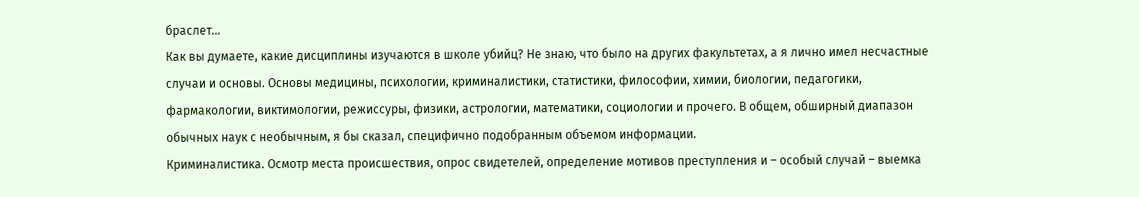браслет…
Как вы думаете, какие дисциплины изучаются в школе убийц? Не знаю, что было на других факультетах, а я лично имел несчастные случаи и основы. Основы медицины, психологии, криминалистики, статистики, философии, химии, биологии, педагогики, фармакологии, виктимологии, режиссуры, физики, астрологии, математики, социологии и прочего. В общем, обширный диапазон обычных наук с необычным, я бы сказал, специфично подобранным объемом информации.
Криминалистика. Осмотр места происшествия, опрос свидетелей, определение мотивов преступления и – особый случай – выемка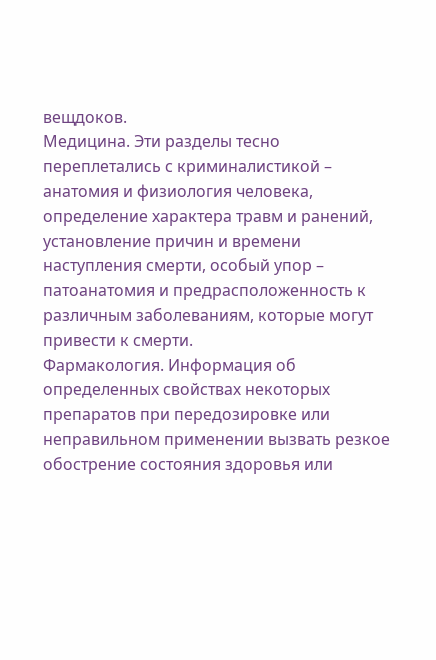вещдоков.
Медицина. Эти разделы тесно переплетались с криминалистикой – анатомия и физиология человека, определение характера травм и ранений, установление причин и времени наступления смерти, особый упор – патоанатомия и предрасположенность к различным заболеваниям, которые могут привести к смерти.
Фармакология. Информация об определенных свойствах некоторых препаратов при передозировке или неправильном применении вызвать резкое обострение состояния здоровья или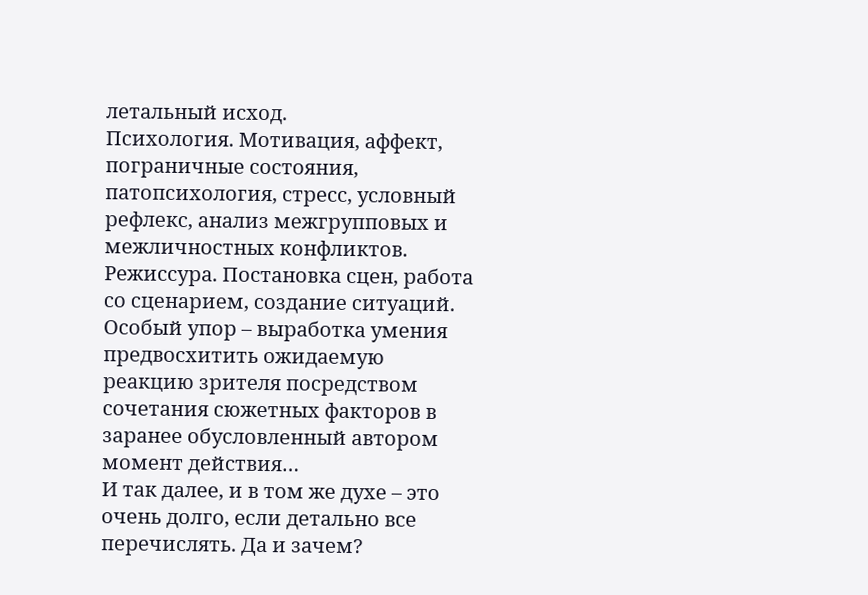летальный исход.
Психология. Мотивация, аффект, пограничные состояния, патопсихология, стресс, условный рефлекс, анализ межгрупповых и межличностных конфликтов.
Режиссура. Постановка сцен, работа со сценарием, создание ситуаций. Особый упор – выработка умения предвосхитить ожидаемую реакцию зрителя посредством сочетания сюжетных факторов в заранее обусловленный автором момент действия…
И так далее, и в том же духе – это очень долго, если детально все перечислять. Да и зачем?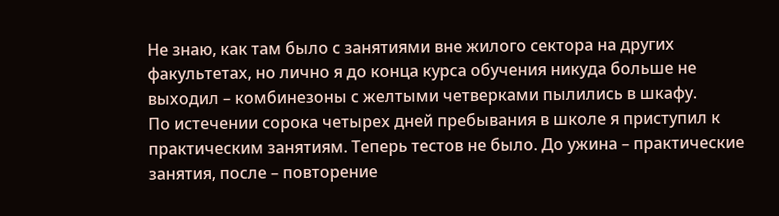Не знаю, как там было с занятиями вне жилого сектора на других факультетах, но лично я до конца курса обучения никуда больше не выходил – комбинезоны с желтыми четверками пылились в шкафу.
По истечении сорока четырех дней пребывания в школе я приступил к практическим занятиям. Теперь тестов не было. До ужина – практические занятия, после – повторение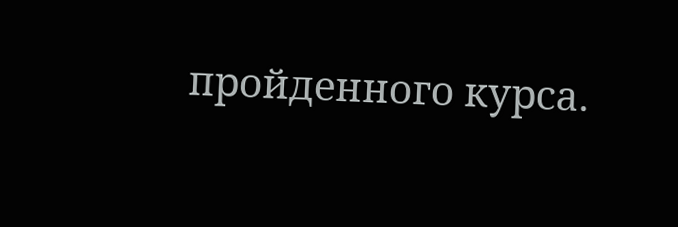пройденного курса.